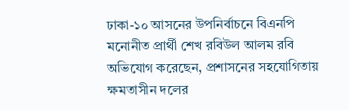ঢাকা-১০ আসনের উপনির্বাচনে বিএনপি মনোনীত প্রার্থী শেখ রবিউল আলম রবি অভিযোগ করেছেন, প্রশাসনের সহযোগিতায় ক্ষমতাসীন দলের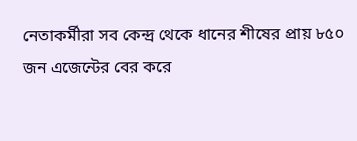নেতাকর্মীরা সব কেন্দ্র থেকে ধানের শীষের প্রায় ৮৫০ জন এজেন্টের বের করে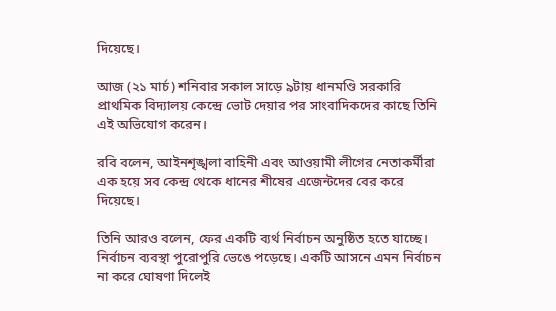দিয়েছে।

আজ (২১ মার্চ) শনিবার সকাল সাড়ে ৯টায় ধানমণ্ডি সরকারি প্রাথমিক বিদ্যালয় কেন্দ্রে ভোট দেয়ার পর সাংবাদিকদের কাছে তিনি এই অভিযোগ করেন।

রবি বলেন, আইনশৃঙ্খলা বাহিনী এবং আওয়ামী লীগের নেতাকর্মীরা এক হয়ে সব কেন্দ্র থেকে ধানের শীষের এজেন্টদের বের করে দিয়েছে।

তিনি আরও বলেন, ফের একটি ব্যর্থ নির্বাচন অনুষ্ঠিত হতে যাচ্ছে। নির্বাচন ব্যবস্থা পুরোপুরি ভেঙে পড়েছে। একটি আসনে এমন নির্বাচন না করে ঘোষণা দিলেই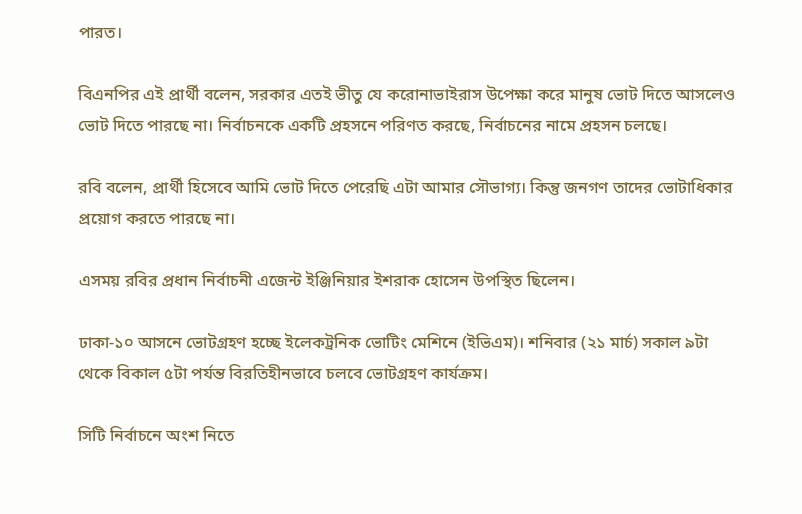পারত।

বিএনপির এই প্রার্থী বলেন, সরকার এতই ভীতু যে করোনাভাইরাস উপেক্ষা করে মানুষ ভোট দিতে আসলেও ভোট দিতে পারছে না। নির্বাচনকে একটি প্রহসনে পরিণত করছে, নির্বাচনের নামে প্রহসন চলছে।

রবি বলেন, প্রার্থী হিসেবে আমি ভোট দিতে পেরেছি এটা আমার সৌভাগ্য। কিন্তু জনগণ তাদের ভোটাধিকার প্রয়োগ করতে পারছে না।

এসময় রবির প্রধান নির্বাচনী এজেন্ট ইঞ্জিনিয়ার ইশরাক হোসেন উপস্থিত ছিলেন।

ঢাকা-১০ আসনে ভোটগ্রহণ হচ্ছে ইলেকট্রনিক ভোটিং মেশিনে (ইভিএম)। শনিবার (২১ মার্চ) সকাল ৯টা থেকে বিকাল ৫টা পর্যন্ত বিরতিহীনভাবে চলবে ভোটগ্রহণ কার্যক্রম।

সিটি নির্বাচনে অংশ নিতে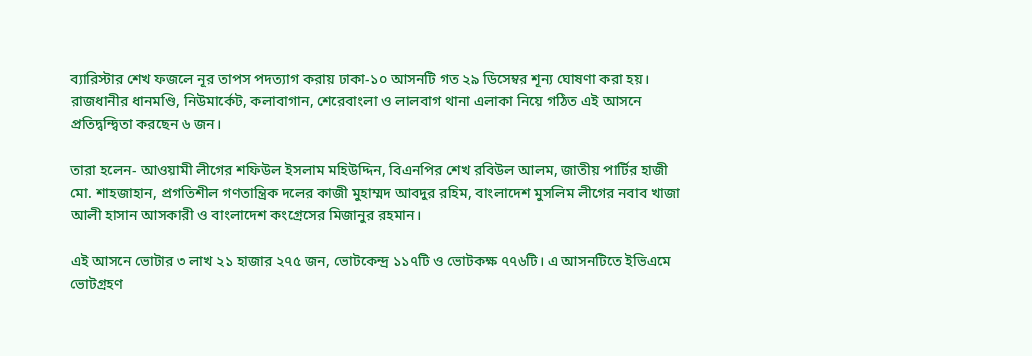ব্যারিস্টার শেখ ফজলে নূর তাপস পদত্যাগ করায় ঢাকা-১০ আসনটি গত ২৯ ডিসেম্বর শূন্য ঘোষণা করা হয়। রাজধানীর ধানমণ্ডি, নিউমার্কেট, কলাবাগান, শেরেবাংলা ও লালবাগ থানা এলাকা নিয়ে গঠিত এই আসনে প্রতিদ্বন্দ্বিতা করছেন ৬ জন।

তারা হলেন- আওয়ামী লীগের শফিউল ইসলাম মহিউদ্দিন, বিএনপির শেখ রবিউল আলম, জাতীয় পার্টির হাজী মো. শাহজাহান, প্রগতিশীল গণতান্ত্রিক দলের কাজী মুহাম্মদ আবদুর রহিম, বাংলাদেশ মুসলিম লীগের নবাব খাজা আলী হাসান আসকারী ও বাংলাদেশ কংগ্রেসের মিজানুর রহমান।

এই আসনে ভোটার ৩ লাখ ২১ হাজার ২৭৫ জন, ভোটকেন্দ্র ১১৭টি ও ভোটকক্ষ ৭৭৬টি। এ আসনটিতে ইভিএমে ভোটগ্রহণ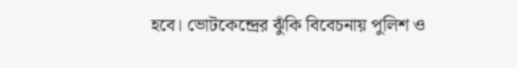হবে। ভোটকেন্দ্রের ঝুঁকি বিবেচনায় পুলিশ ও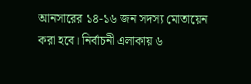আনসারের ১৪-১৬ জন সদস্য মোতায়েন করা হবে। নির্বাচনী এলাকায় ৬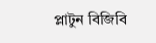প্লাটুন বিজিবি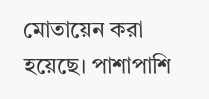মোতায়েন করা হয়েছে। পাশাপাশি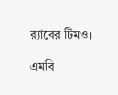র‌্যাবের টিমও।

এমবি